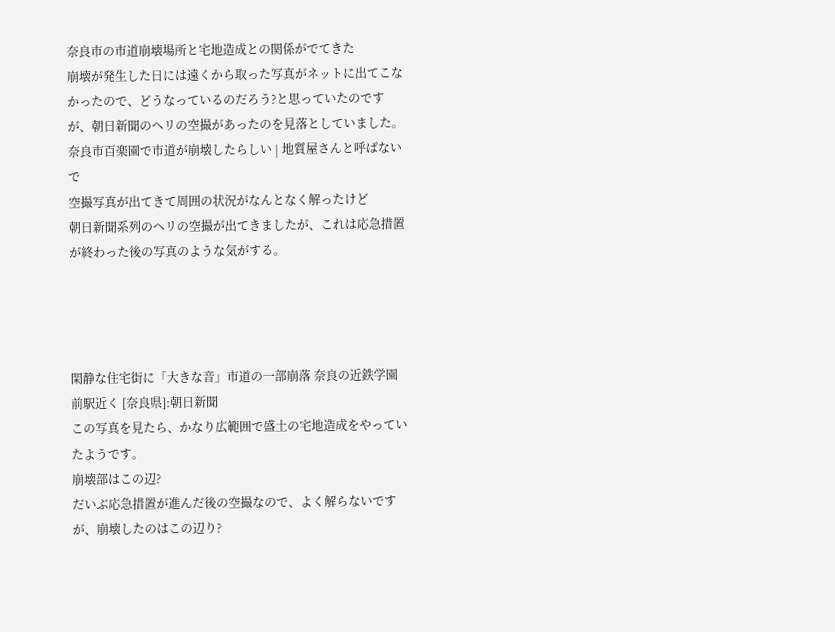奈良市の市道崩壊場所と宅地造成との関係がでてきた
崩壊が発生した日には遠くから取った写真がネットに出てこなかったので、どうなっているのだろう?と思っていたのですが、朝日新聞のヘリの空撮があったのを見落としていました。
奈良市百楽園で市道が崩壊したらしい | 地質屋さんと呼ばないで
空撮写真が出てきて周囲の状況がなんとなく解ったけど
朝日新聞系列のヘリの空撮が出てきましたが、これは応急措置が終わった後の写真のような気がする。




閑静な住宅街に「大きな音」市道の一部崩落 奈良の近鉄学園前駅近く [奈良県]:朝日新聞
この写真を見たら、かなり広範囲で盛土の宅地造成をやっていたようです。
崩壊部はこの辺?
だいぶ応急措置が進んだ後の空撮なので、よく解らないですが、崩壊したのはこの辺り?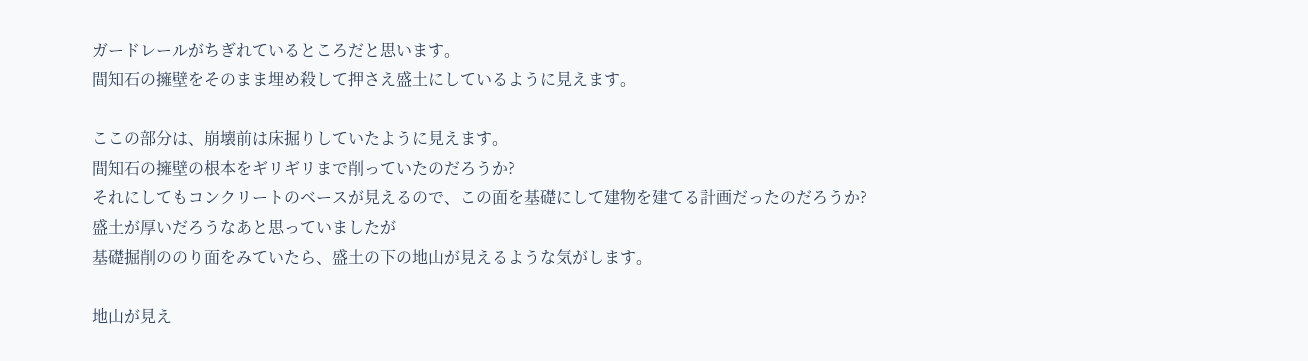ガードレールがちぎれているところだと思います。
間知石の擁壁をそのまま埋め殺して押さえ盛土にしているように見えます。

ここの部分は、崩壊前は床掘りしていたように見えます。
間知石の擁壁の根本をギリギリまで削っていたのだろうか?
それにしてもコンクリートのベースが見えるので、この面を基礎にして建物を建てる計画だったのだろうか?
盛土が厚いだろうなあと思っていましたが
基礎掘削ののり面をみていたら、盛土の下の地山が見えるような気がします。

地山が見え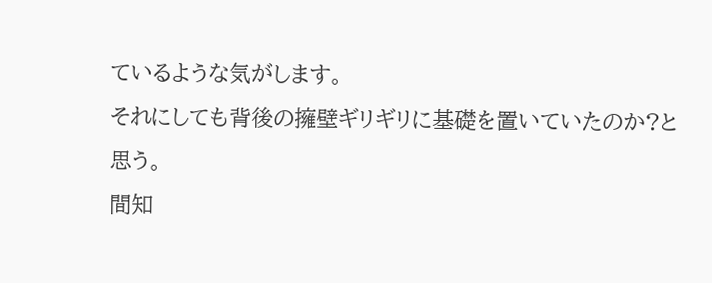ているような気がします。
それにしても背後の擁壁ギリギリに基礎を置いていたのか?と思う。
間知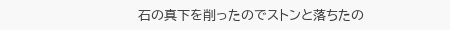石の真下を削ったのでストンと落ちたの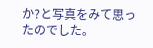か?と写真をみて思ったのでした。